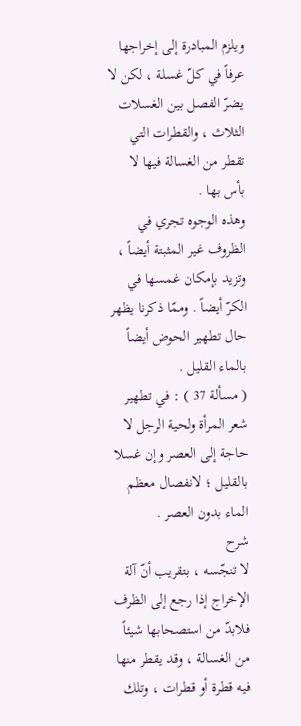ويلزم المبادرة إلى إخراجها عرفاً في كلّ غسلة ، لكن لا يضرّ الفصل بين الغسلات الثلاث ، والقطرات التي تقطر من الغسالة فيها لا بأس بها .
وهذه الوجوه تجري في الظروف غير المثبتة أيضاً ، وتزيد بإمكان غمسها في الكرّ أيضاً . وممّا ذكرنا يظهر حال تطهير الحوض أيضاً بالماء القليل .
( مسألة 37 ) : في تطهير شعر المرأة ولحية الرجل لا حاجة إلى العصر وإن غسلا بالقليل ؛ لانفصال معظم الماء بدون العصر .
شرح
لا تنجّسه ، بتقريب أنّ آلة الإخراج إذا رجع إلى الظرف فلابدّ من استصحابها شيئاً من الغسالة ، وقد يقطر منها فيه قطرة أو قطرات ، وتلك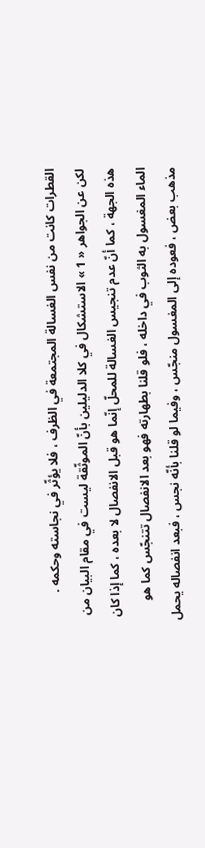القطرات كانت من نفس الغسالة المجتمعة في الظرف ، فلا يؤثّر في نجاسته وحكمه .
لكن عن الجواهر « 1 » الاستشكال في كلا الدليلين بأنّ الموثّقة ليست في مقام البيان من هذه الجهة ، كما أنّ عدم تنجيس الغسالة للمحلّ إنّما هو قبل الانفصال لا بعده ، كما إذا كان الماء المغسول به الثوب في داخله ، فلو قلنا بطهارته فهو بعد الانفصال تتنجّس كما هو مذهب بعض ، فعوده إلى المغسول منجّس ، وفيما لو قلنا بأنّه نجس ، فبعد انفصاله يحمل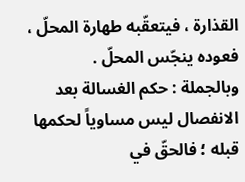القذارة ، فيتعقّبه طهارة المحلّ ، فعوده ينجّس المحلّ .
وبالجملة : حكم الغسالة بعد الانفصال ليس مساوياً لحكمها قبله ؛ فالحقّ في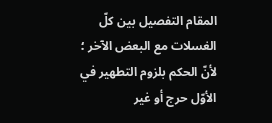المقام التفصيل بين كلّ الغسلات مع البعض الآخر ؛ لأنّ الحكم بلزوم التطهير في الأوّل حرج أو غير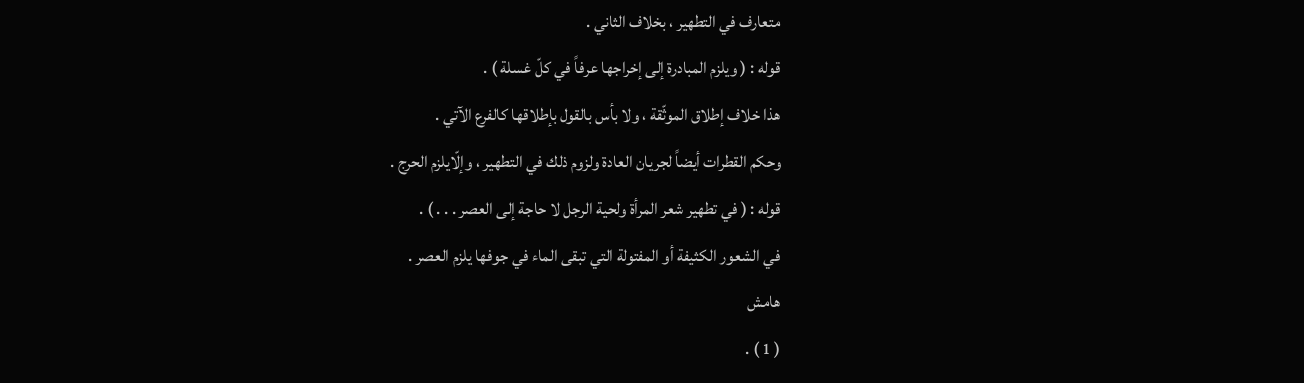متعارف في التطهير ، بخلاف الثاني .
قوله : ( ويلزم المبادرة إلى إخراجها عرفاً في كلّ غسلة ) .
هذا خلاف إطلاق الموثّقة ، ولا بأس بالقول بإطلاقها كالفرع الآتي .
وحكم القطرات أيضاً لجريان العادة ولزوم ذلك في التطهير ، وإلّايلزم الحرج .
قوله : ( في تطهير شعر المرأة ولحية الرجل لا حاجة إلى العصر . . . ) .
في الشعور الكثيفة أو المفتولة التي تبقى الماء في جوفها يلزم العصر .
هامش
( 1 ) .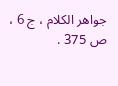جواهر الكلام ، ج 6 ، ص 375 .